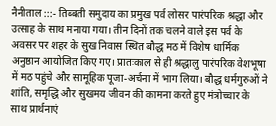नैनीताल :::- तिब्बती समुदाय का प्रमुख पर्व लोसर पारंपरिक श्रद्धा और उत्साह के साथ मनाया गया। तीन दिनों तक चलने वाले इस पर्व के अवसर पर शहर के सुख निवास स्थित बौद्ध मठ में विशेष धार्मिक अनुष्ठान आयोजित किए गए। प्रातःकाल से ही श्रद्धालु पारंपरिक वेशभूषा में मठ पहुंचे और सामूहिक पूजा-अर्चना में भाग लिया। बौद्ध धर्मगुरुओं ने शांति, समृद्धि और सुखमय जीवन की कामना करते हुए मंत्रोच्चार के साथ प्रार्थनाएं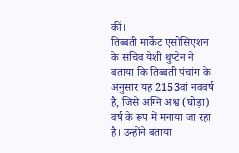कीं।
तिब्बती मार्केट एसोसिएशन के सचिव येशी थुप्टेन ने बताया कि तिब्बती पंचांग के अनुसार यह 2153वां नववर्ष है, जिसे अग्नि अश्व (घोड़ा) वर्ष के रूप में मनाया जा रहा है। उन्होंने बताया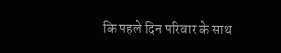कि पहले दिन परिवार के साथ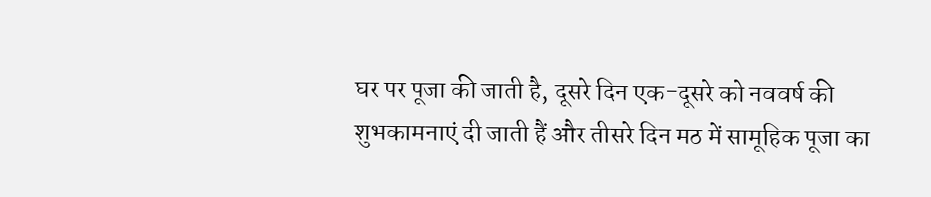घर पर पूजा की जाती है, दूसरे दिन एक-दूसरे को नववर्ष की शुभकामनाएं दी जाती हैं और तीसरे दिन मठ में सामूहिक पूजा का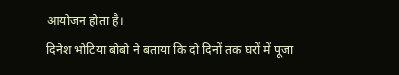आयोजन होता है।
दिनेश भोटिया बोबो ने बताया कि दो दिनों तक घरों में पूजा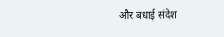और बधाई संदेश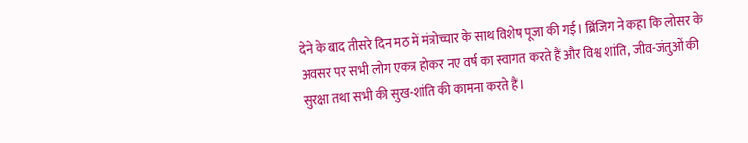देने के बाद तीसरे दिन मठ में मंत्रोच्चार के साथ विशेष पूजा की गई। ब्रिंजिग ने कहा कि लोसर के अवसर पर सभी लोग एकत्र होकर नए वर्ष का स्वागत करते हैं और विश्व शांति, जीव-जंतुओं की सुरक्षा तथा सभी की सुख-शांति की कामना करते हैं।